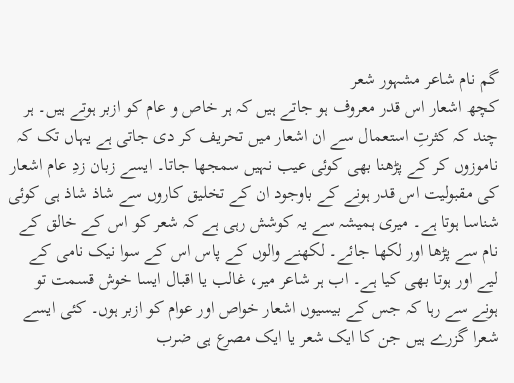گم نام شاعر مشہور شعر
کچھ اشعار اس قدر معروف ہو جاتے ہیں کہ ہر خاص و عام کو ازبر ہوتے ہیں۔ ہر چند کہ کثرتِ استعمال سے ان اشعار میں تحریف کر دی جاتی ہے یہاں تک کہ ناموزوں کر کے پڑھنا بھی کوئی عیب نہیں سمجھا جاتا۔ ایسے زبان زدِ عام اشعار کی مقبولیت اس قدر ہونے کے باوجود ان کے تخلیق کاروں سے شاذ شاذ ہی کوئی شناسا ہوتا ہے۔ میری ہمیشہ سے یہ کوشش رہی ہے کہ شعر کو اس کے خالق کے نام سے پڑھا اور لکھا جائے۔ لکھنے والوں کے پاس اس کے سوا نیک نامی کے لیے اور ہوتا بھی کیا ہے۔ اب ہر شاعر میر، غالب یا اقبال ایسا خوش قسمت تو ہونے سے رہا کہ جس کے بیسیوں اشعار خواص اور عوام کو ازبر ہوں۔ کئی ایسے شعرا گزرے ہیں جن کا ایک شعر یا ایک مصرع ہی ضرب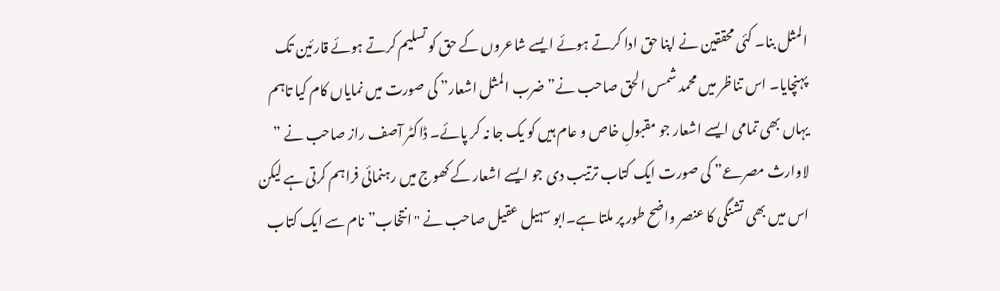المثل بنا۔ کئی محققین نے اپنا حق ادا کرتے ہوئے ایسے شاعروں کے حق کو تسلیم کرتے ہوئے قارئین تک پہنچایا۔ اس تناظر میں محمد شمس الحق صاحب نے” ضرب المثل اشعار” کی صورت میں نمایاں کام کیا تاہم یہاں بھی تمامی ایسے اشعار جو مقبولِ خاص و عام ہیں کو یک جا نہ کر پائے۔ ڈاکٹر آصف راز صاحب نے ” لاوارث مصرعے” کی صورت ایک کتاب ترتیب دی جو ایسے اشعار کے کھوج میں رہنمائی فراہم کرتی ہے لیکن اس میں بھی تشنگی کا عنصر واضح طور پر ملتا ہے۔ابو سہیل عقیل صاحب نے "انتخاب” نام سے ایک کتاب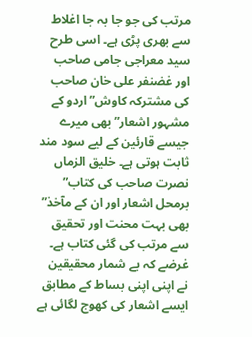مرتب کی جو جا بہ جا اغلاط سے بھری پڑی ہے۔ اسی طرح سید معراجی جامی صاحب اور غضنفر علی خان صاحب کی مشترکہ کاوش” اردو کے مشہور اشعار” بھی میرے جیسے قارئین کے لیے سود مند ثابت ہوتی ہے۔ خلیق الزماں نصرت صاحب کی کتاب” برمحل اشعار اور ان کے مآخذ” بھی بہت محنت اور تحقیق سے مرتب کی گئی کتاب ہے۔ غرضے کہ بے شمار محقیقین نے اپنی اپنی بساط کے مطابق ایسے اشعار کی کھوج لگائی ہے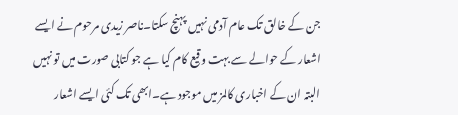جن کے خالق تک عام آدمی نہیں پہنچ سکتا۔ناصر زیدی مرحوم نے ایسے اشعار کے حوالے سے بہت وقیع کام کیا ہے جو کتابی صورت میں تو نہیں البتہ ان کے اخباری کالمز میں موجود ہے۔ابھی تک کئی ایسے اشعار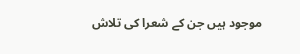موجود ہیں جن کے شعرا کی تلاش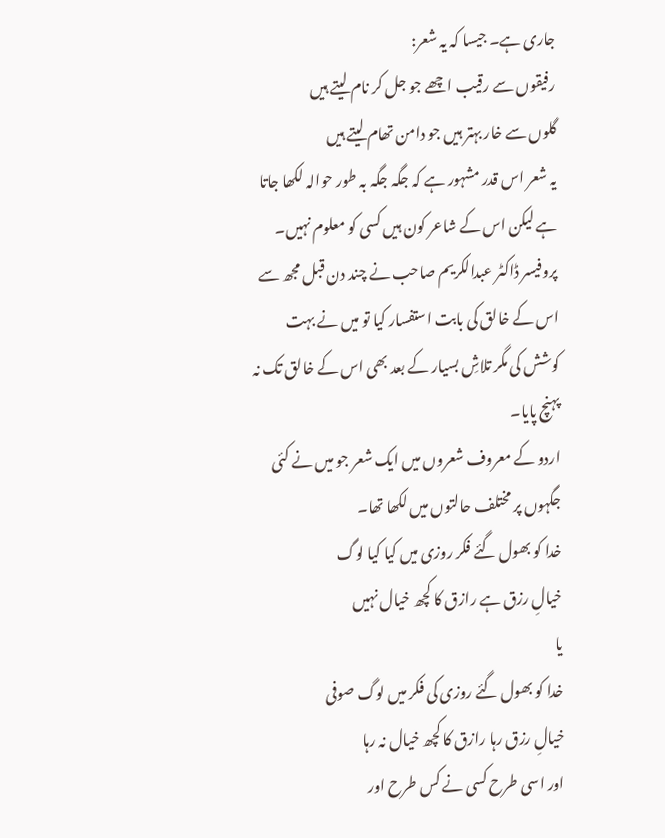جاری ہے۔ جیسا کہ یہ شعر:
رفیقوں سے رقیب اچھے جو جل کر نام لیتے ہیں
گلوں سے خار بہتر ہیں جو دامن تھام لیتے ہیں
یہ شعر اس قدر مشہور ہے کہ جگہ جگہ بہ طور حوالہ لکھا جاتا ہے لیکن اس کے شاعر کون ہیں کسی کو معلوم نہیں۔ پروفیسر ڈاکٹر عبدالکریم صاحب نے چند دن قبل مجھ سے اس کے خالق کی بابت استفسار کیا تو میں نے بہت کوشش کی مگر تلاشِ بسیار کے بعد بھی اس کے خالق تک نہ پہنچ پایا۔
اردو کے معروف شعروں میں ایک شعر جو میں نے کئی جگہوں پر مختلف حالتوں میں لکھا تھا۔
خدا کو بھول گئے فکر روزی میں کیا کیا لوگ
خیالِ رزق ہے رازق کا کچھ خیال نہیں
یا
خدا کو بھول گئے روزی کی فکر میں لوگ صوفی
خیالِ رزق رہا رازق کا کچھ خیال نہ رہا
اور اسی طرح کسی نے کس طرح اور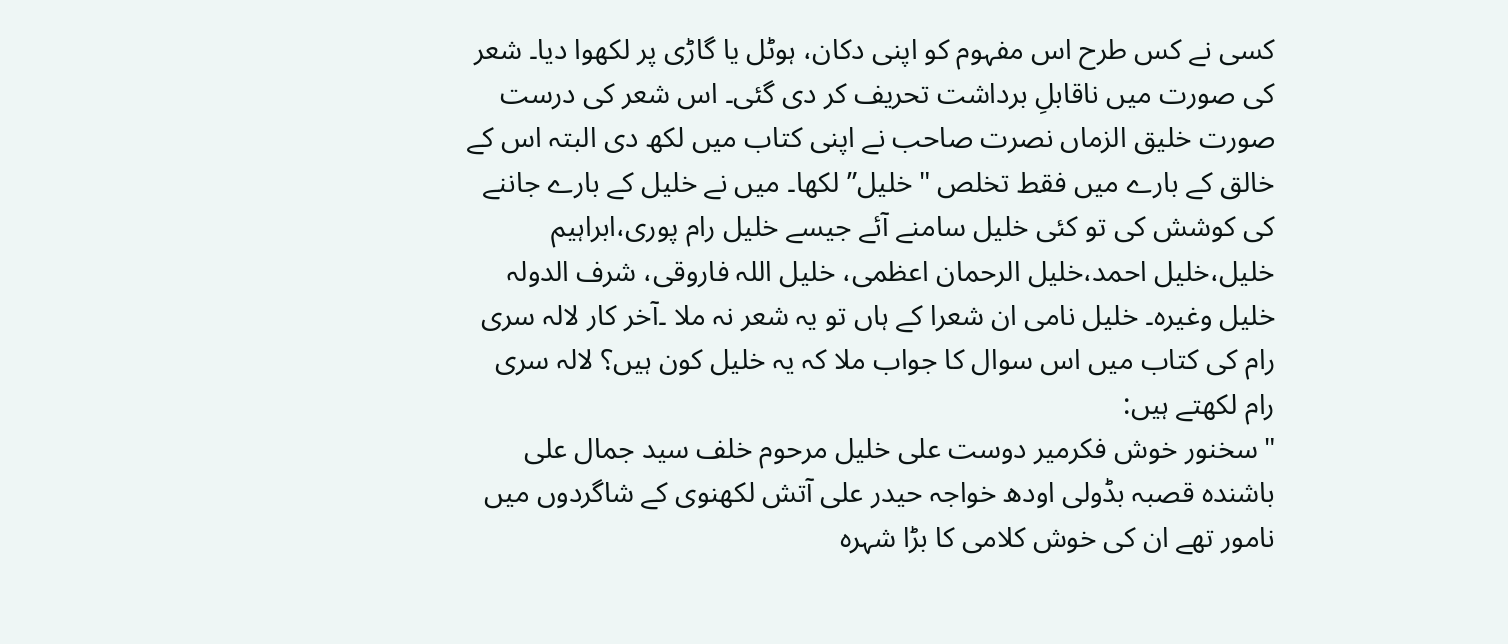کسی نے کس طرح اس مفہوم کو اپنی دکان، ہوٹل یا گاڑی پر لکھوا دیا۔ شعر کی صورت میں ناقابلِ برداشت تحریف کر دی گئی۔ اس شعر کی درست صورت خلیق الزماں نصرت صاحب نے اپنی کتاب میں لکھ دی البتہ اس کے خالق کے بارے میں فقط تخلص "خلیل” لکھا۔ میں نے خلیل کے بارے جاننے کی کوشش کی تو کئی خلیل سامنے آئے جیسے خلیل رام پوری،ابراہیم خلیل،خلیل احمد،خلیل الرحمان اعظمی، خلیل اللہ فاروقی، شرف الدولہ خلیل وغیرہ۔ خلیل نامی ان شعرا کے ہاں تو یہ شعر نہ ملا ۔آخر کار لالہ سری رام کی کتاب میں اس سوال کا جواب ملا کہ یہ خلیل کون ہیں؟ لالہ سری رام لکھتے ہیں:
"سخنور خوش فکرمیر دوست علی خلیل مرحوم خلف سید جمال علی باشندہ قصبہ بڈولی اودھ خواجہ حیدر علی آتش لکھنوی کے شاگردوں میں نامور تھے ان کی خوش کلامی کا بڑا شہرہ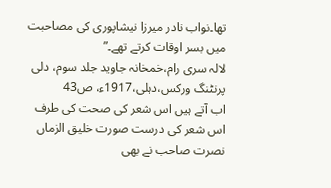تھا۔نواب نادر میرزا نیشاپوری کی مصاحبت میں بسر اوقات کرتے تھے۔”
لالہ سری رام،خمخانہ جاوید جلد سوم، دلی پرنٹنگ ورکس،دہلی،1917ء، ص43
اب آتے ہیں اس شعر کی صحت کی طرف اس شعر کی درست صورت خلیق الزماں نصرت صاحب نے بھی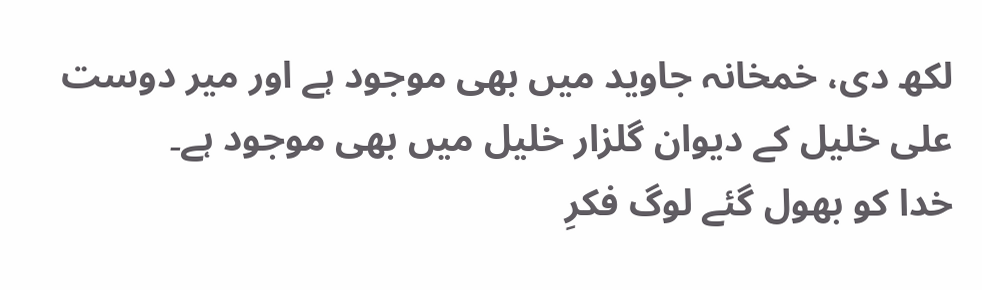لکھ دی، خمخانہ جاوید میں بھی موجود ہے اور میر دوست علی خلیل کے دیوان گلزار خلیل میں بھی موجود ہے۔
خدا کو بھول گئے لوگ فکرِ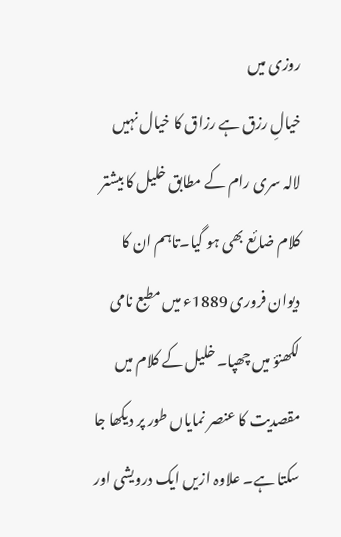روزی میں
خیالِ رزق ہے رزاق کا خیال نہیں
لالہ سری رام کے مطابق خلیل کا بیشتر کلام ضائع بھی ہو گیا۔تاہم ان کا دیوان فروری 1889ء میں مطبع نامی لکھنؤ میں چھپا۔ خلیل کے کلام میں مقصدیت کا عنصر نمایاں طور پر دیکھا جا سکتا ہے۔ علاوہ ازیں ایک درویشی اور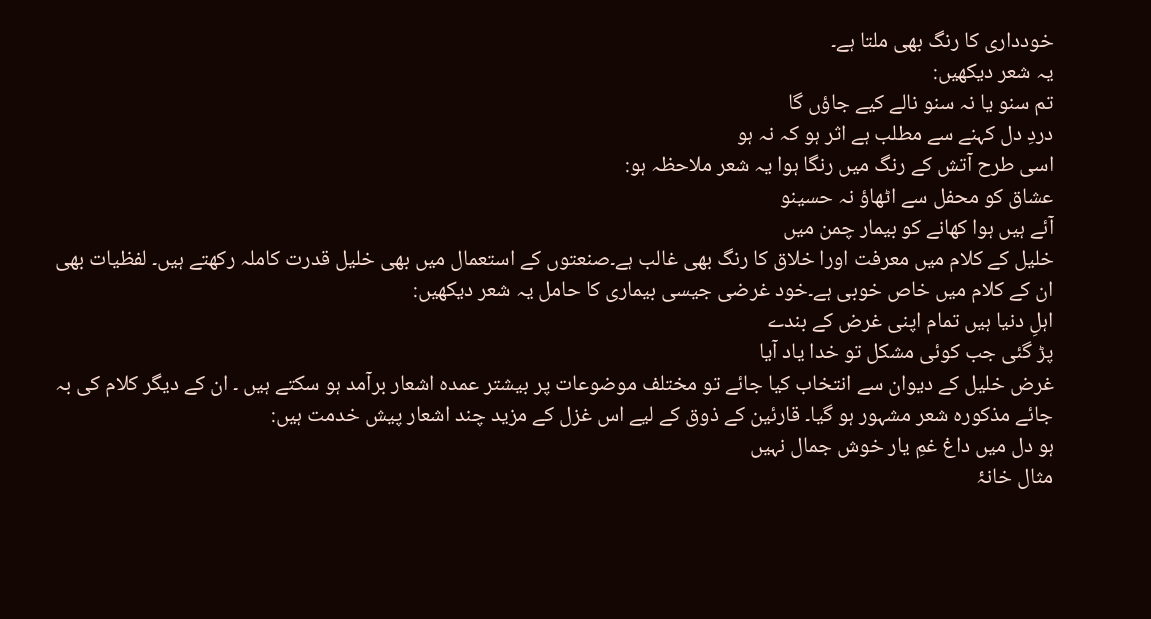خودداری کا رنگ بھی ملتا ہے۔
یہ شعر دیکھیں:
تم سنو یا نہ سنو نالے کیے جاؤں گا
دردِ دل کہنے سے مطلب ہے اثر ہو کہ نہ ہو
اسی طرح آتش کے رنگ میں رنگا ہوا یہ شعر ملاحظہ ہو:
عشاق کو محفل سے اٹھاؤ نہ حسینو
آئے ہیں ہوا کھانے کو بیمار چمن میں
خلیل کے کلام میں معرفت اورا خلاق کا رنگ بھی غالب ہے۔صنعتوں کے استعمال میں بھی خلیل قدرت کاملہ رکھتے ہیں۔ لفظیات بھی ان کے کلام میں خاص خوبی ہے۔خود غرضی جیسی بیماری کا حامل یہ شعر دیکھیں:
اہلِ دنیا ہیں تمام اپنی غرض کے بندے
پڑ گئی جب کوئی مشکل تو خدا یاد آیا
غرض خلیل کے دیوان سے انتخاب کیا جائے تو مختلف موضوعات پر بیشتر عمدہ اشعار برآمد ہو سکتے ہیں ۔ ان کے دیگر کلام کی بہ جائے مذکورہ شعر مشہور ہو گیا۔ قارئین کے ذوق کے لیے اس غزل کے مزید چند اشعار پیش خدمت ہیں:
ہو دل میں داغ غمِ یار خوش جمال نہیں
مثال خانۂ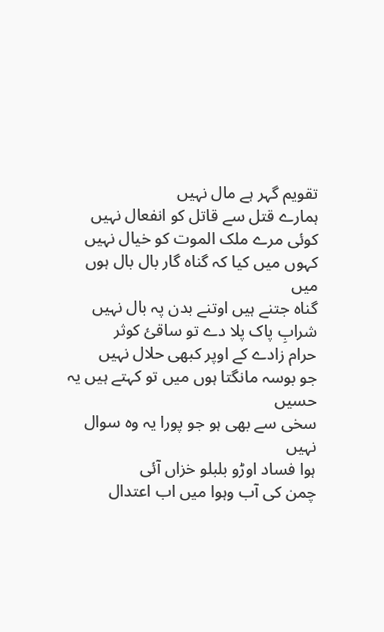تقویم گہر ہے مال نہیں
ہمارے قتل سے قاتل کو انفعال نہیں
کوئی مرے ملک الموت کو خیال نہیں
کہوں میں کیا کہ گناہ گار بال بال ہوں میں
گناہ جتنے ہیں اوتنے بدن پہ بال نہیں
شرابِ پاک پلا دے تو ساقئ کوثر
حرام زادے کے اوپر کبھی حلال نہیں
جو بوسہ مانگتا ہوں میں تو کہتے ہیں یہ حسیں
سخی سے بھی ہو جو پورا یہ وہ سوال نہیں
ہوا فساد اوڑو بلبلو خزاں آئی
چمن کی آب وہوا میں اب اعتدال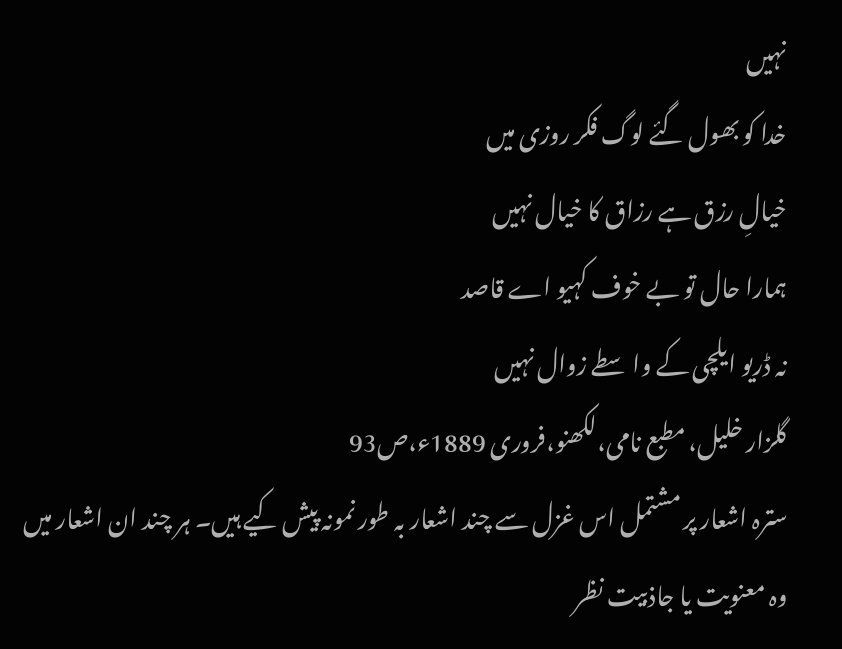نہیں
خدا کو بھول گئے لوگ فکر روزی میں
خیالِ رزق ہے رزاق کا خیال نہیں
ہمارا حال تو بے خوف کہیو اے قاصد
نہ ڈریو ایلچی کے واسطے زوال نہیں
گلزار خلیل، مطبع نامی،لکھنو،فروری 1889ء،ص93
سترہ اشعار پر مشتمل اس غزل سے چند اشعار بہ طور نمونہ پیش کیے ہیں۔ ہر چند ان اشعار میں وہ معنویت یا جاذبیت نظر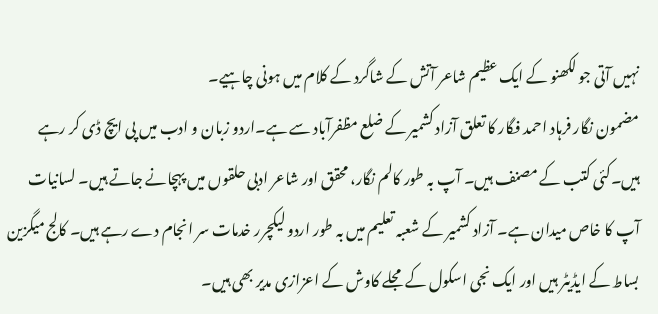نہیں آتی جو لکھنو کے ایک عظیم شاعر آتش کے شاگرد کے کلام میں ہونی چاہیے۔
مضمون نگار فرہاد احمد فگار کا تعلق آزاد کشمیر کے ضلع مظفرآباد سے ہے۔اردو زبان و ادب میں پی ایچ ڈی کر رہے ہیں۔کئی کتب کے مصنف ہیں۔ آپ بہ طور کالم نگار، محقق اور شاعر ادبی حلقوں میں پہچانے جاتے ہیں۔ لسانیات آپ کا خاص میدان ہے۔ آزاد کشمیر کے شعبہ تعلیم میں بہ طور اردو لیکچرر خدمات سر انجام دے رہے ہیں۔ کالج میگزین بساط کے ایڈیٹر ہیں اور ایک نجی اسکول کے مجلے کاوش کے اعزازی مدیر بھی ہیں۔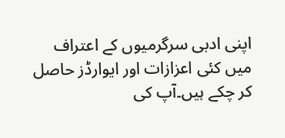اپنی ادبی سرگرمیوں کے اعتراف میں کئی اعزازات اور ایوارڈز حاصل کر چکے ہیں۔آپ کی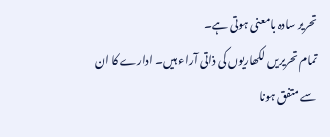تحریر سادہ بامعنی ہوتی ہے۔
تمام تحریریں لکھاریوں کی ذاتی آراء ہیں۔ ادارے کا ان سے متفق ہونا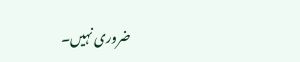ضروری نہیں۔